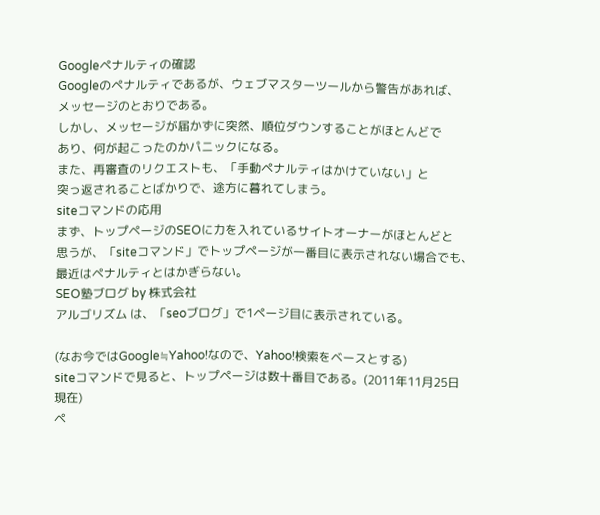Googleペナルティの確認
Googleのペナルティであるが、ウェブマスターツールから警告があれば、
メッセージのとおりである。
しかし、メッセージが届かずに突然、順位ダウンすることがほとんどで
あり、何が起こったのかパニックになる。
また、再審査のリクエストも、「手動ペナルティはかけていない」と
突っ返されることばかりで、途方に暮れてしまう。
siteコマンドの応用
まず、トップページのSEOに力を入れているサイトオーナーがほとんどと
思うが、「siteコマンド」でトップページが一番目に表示されない場合でも、
最近はペナルティとはかぎらない。
SEO塾ブログ by 株式会社
アルゴリズム は、「seoブログ」で1ページ目に表示されている。

(なお今ではGoogle≒Yahoo!なので、Yahoo!検索をベースとする)
siteコマンドで見ると、トップページは数十番目である。(2011年11月25日
現在)
ペ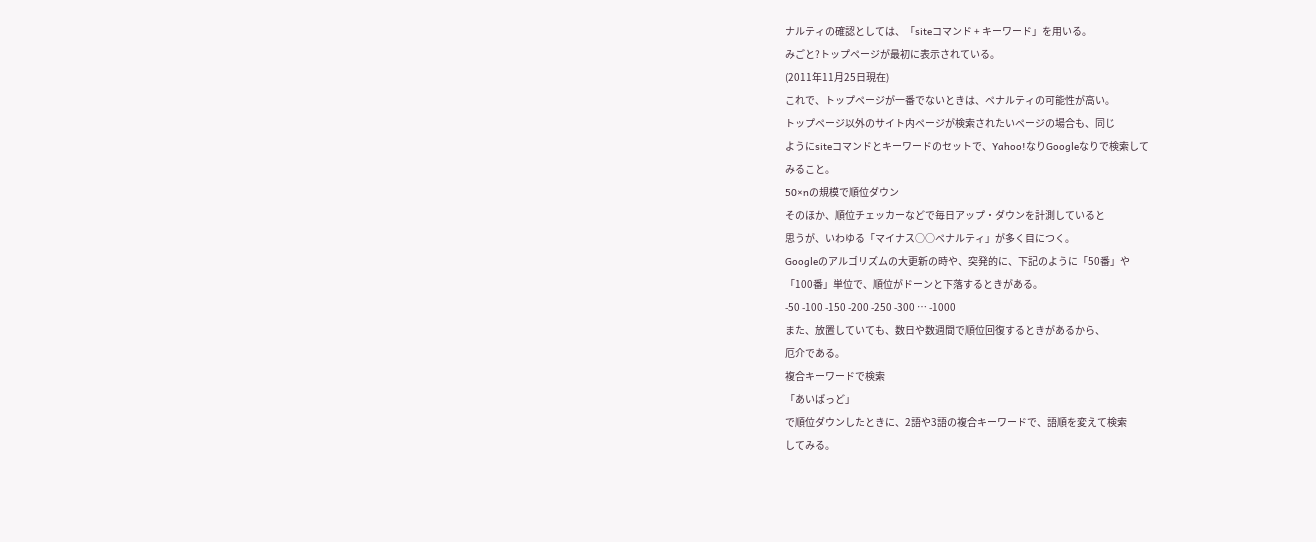ナルティの確認としては、「siteコマンド + キーワード」を用いる。
みごと?トップページが最初に表示されている。
(2011年11月25日現在)
これで、トップページが一番でないときは、ペナルティの可能性が高い。
トップページ以外のサイト内ページが検索されたいページの場合も、同じ
ようにsiteコマンドとキーワードのセットで、Yahoo!なりGoogleなりで検索して
みること。
50×nの規模で順位ダウン
そのほか、順位チェッカーなどで毎日アップ・ダウンを計測していると
思うが、いわゆる「マイナス○○ペナルティ」が多く目につく。
Googleのアルゴリズムの大更新の時や、突発的に、下記のように「50番」や
「100番」単位で、順位がドーンと下落するときがある。
-50 -100 -150 -200 -250 -300 … -1000
また、放置していても、数日や数週間で順位回復するときがあるから、
厄介である。
複合キーワードで検索
「あいぱっど」
で順位ダウンしたときに、2語や3語の複合キーワードで、語順を変えて検索
してみる。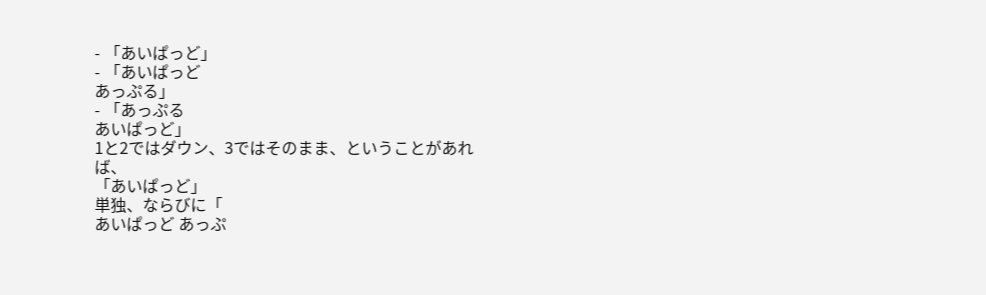- 「あいぱっど」
- 「あいぱっど
あっぷる」
- 「あっぷる
あいぱっど」
1と2ではダウン、3ではそのまま、ということがあれば、
「あいぱっど」
単独、ならびに「
あいぱっど あっぷ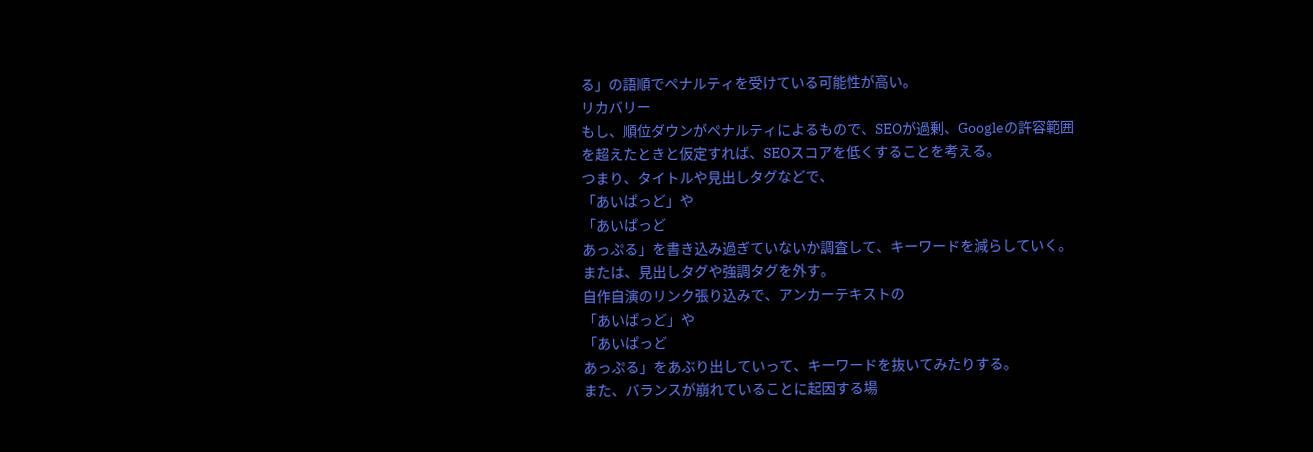る」の語順でペナルティを受けている可能性が高い。
リカバリー
もし、順位ダウンがペナルティによるもので、SEOが過剰、Googleの許容範囲
を超えたときと仮定すれば、SEOスコアを低くすることを考える。
つまり、タイトルや見出しタグなどで、
「あいぱっど」や
「あいぱっど
あっぷる」を書き込み過ぎていないか調査して、キーワードを減らしていく。
または、見出しタグや強調タグを外す。
自作自演のリンク張り込みで、アンカーテキストの
「あいぱっど」や
「あいぱっど
あっぷる」をあぶり出していって、キーワードを抜いてみたりする。
また、バランスが崩れていることに起因する場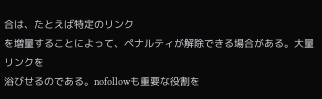合は、たとえば特定のリンク
を増量することによって、ペナルティが解除できる場合がある。大量リンクを
浴びせるのである。nofollowも重要な役割を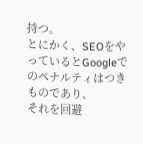持つ。
とにかく、SEOをやっているとGoogleでのペナルティはつきものであり、
それを回避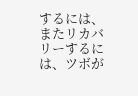するには、またリカバリーするには、ツボが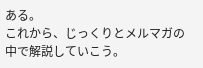ある。
これから、じっくりとメルマガの中で解説していこう。